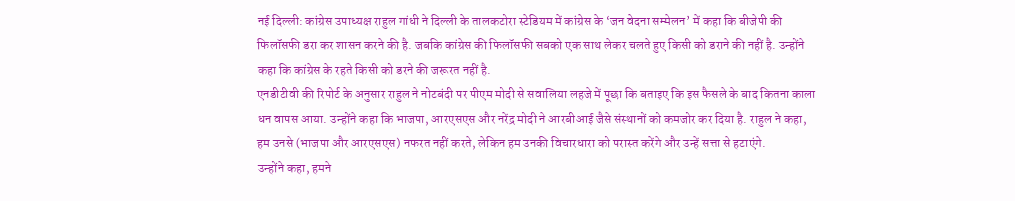नई दिल्ली: कांग्रेस उपाध्यक्ष राहुल गांधी ने दिल्ली के तालकटोरा स्टेडियम में कांग्रेस के ‘जन वेदना सम्मेलन’ में कहा कि बीजेपी की फिलॉसफी डरा कर शासन करने की है. जबकि कांग्रेस की फिलॉसफी सबको एक साथ लेकर चलते हुए किसी को डराने की नहीं है. उन्होंने कहा कि कांग्रेस के रहते किसी को डरने की जरूरत नहीं है.
एनडीटीवी की रिपोर्ट के अनुसार राहुल ने नोटबंदी पर पीएम मोदी से सवालिया लहजे में पूछा कि बताइए कि इस फैसले के बाद कितना काला धन वापस आया. उन्होंने कहा कि भाजपा, आरएसएस और नरेंद्र मोदी ने आरबीआई जैसे संस्थानों को कमजोर कर दिया है. राहुल ने कहा, हम उनसे (भाजपा और आरएसएस) नफरत नहीं करते, लेकिन हम उनकी विचारधारा को परास्त करेंगे और उन्हें सत्ता से हटाएंगे.
उन्होंने कहा, हमने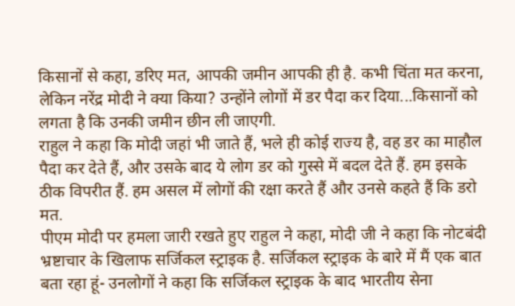किसानों से कहा, डरिए मत, आपकी जमीन आपकी ही है. कभी चिंता मत करना, लेकिन नरेंद्र मोदी ने क्या किया? उन्होंने लोगों में डर पैदा कर दिया...किसानों को लगता है कि उनकी जमीन छीन ली जाएगी.
राहुल ने कहा कि मोदी जहां भी जाते हैं, भले ही कोई राज्य है, वह डर का माहौल पैदा कर देते हैं, और उसके बाद ये लोग डर को गुस्से में बदल देते हैं. हम इसके ठीक विपरीत हैं. हम असल में लोगों की रक्षा करते हैं और उनसे कहते हैं कि डरो मत.
पीएम मोदी पर हमला जारी रखते हुए राहुल ने कहा, मोदी जी ने कहा कि नोटबंदी भ्रष्टाचार के खिलाफ सर्जिकल स्ट्राइक है. सर्जिकल स्ट्राइक के बारे में मैं एक बात बता रहा हूं- उनलोगों ने कहा कि सर्जिकल स्ट्राइक के बाद भारतीय सेना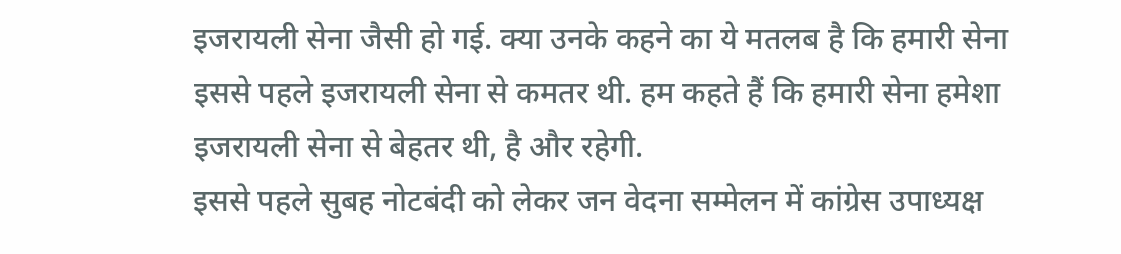इजरायली सेना जैसी हो गई. क्या उनके कहने का ये मतलब है कि हमारी सेना इससे पहले इजरायली सेना से कमतर थी. हम कहते हैं कि हमारी सेना हमेशा इजरायली सेना से बेहतर थी, है और रहेगी.
इससे पहले सुबह नोटबंदी को लेकर जन वेदना सम्मेलन में कांग्रेस उपाध्यक्ष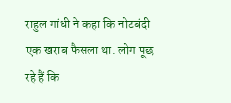राहुल गांधी ने कहा कि नोटबंदी एक खराब फैसला था. लोग पूछ रहे हैं कि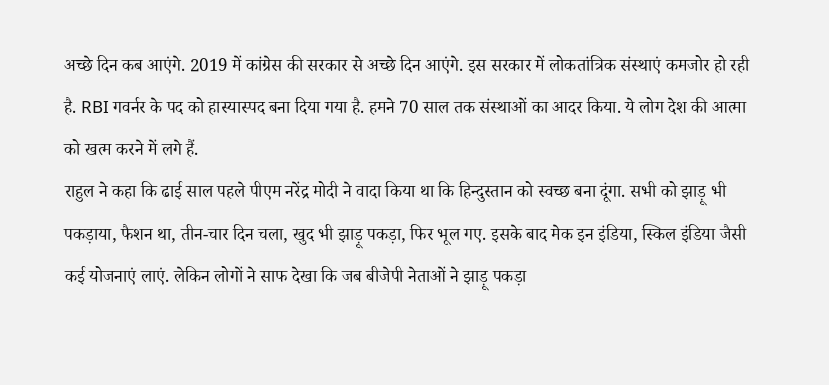अच्छे दिन कब आएंगे. 2019 में कांग्रेस की सरकार से अच्छे दिन आएंगे. इस सरकार में लोकतांत्रिक संस्थाएं कमजोर हो रही है. RBI गवर्नर के पद को हास्यास्पद बना दिया गया है. हमने 70 साल तक संस्थाओं का आदर किया. ये लोग देश की आत्मा को खत्म करने में लगे हैं.
राहुल ने कहा कि ढाई साल पहले पीएम नरेंद्र मोदी ने वादा किया था कि हिन्दुस्तान को स्वच्छ बना दूंगा. सभी को झाड़ू भी पकड़ाया, फैशन था, तीन-चार दिन चला, खुद भी झाड़ू पकड़ा, फिर भूल गए. इसके बाद मेक इन इंडिया, स्किल इंडिया जैसी कई योजनाएं लाएं. लेकिन लोगों ने साफ देखा कि जब बीजेपी नेताओं ने झाड़ू पकड़ा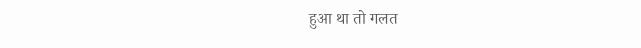हुआ था तो गलत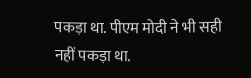पकड़ा था. पीएम मोदी ने भी सही नहीं पकड़ा था.